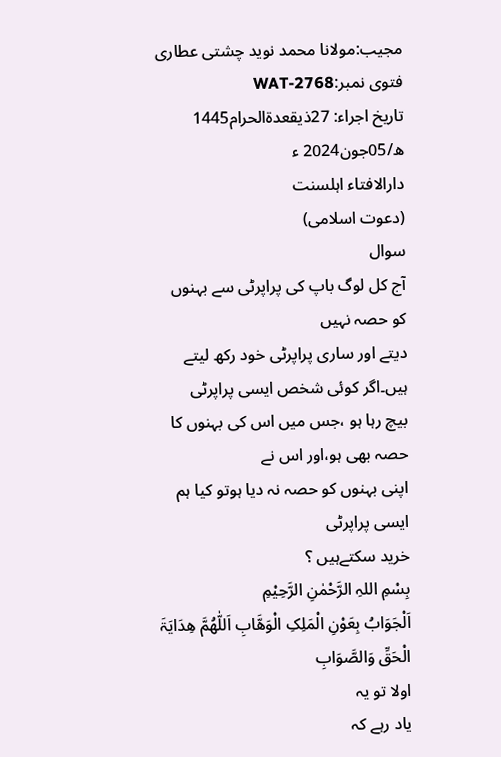مجیب:مولانا محمد نوید چشتی عطاری
فتوی نمبر:WAT-2768
تاریخ اجراء: 27ذیقعدۃالحرام1445
ھ/05جون2024 ء
دارالافتاء اہلسنت
(دعوت اسلامی)
سوال
آج کل لوگ باپ کی پراپرٹی سے بہنوں کو حصہ نہیں
دیتے اور ساری پراپرٹی خود رکھ لیتے ہیں۔اگر کوئی شخص ایسی پراپرٹی
بیچ رہا ہو ،جس میں اس کی بہنوں کا حصہ بھی ہو،اور اس نے
اپنی بہنوں کو حصہ نہ دیا ہوتو کیا ہم ایسی پراپرٹی
خرید سکتےہیں ؟
بِسْمِ اللہِ الرَّحْمٰنِ الرَّحِیْمِ
اَلْجَوَابُ بِعَوْنِ الْمَلِکِ الْوَھَّابِ اَللّٰھُمَّ ھِدَایَۃَ
الْحَقِّ وَالصَّوَابِ
اولا تو یہ
یاد رہے کہ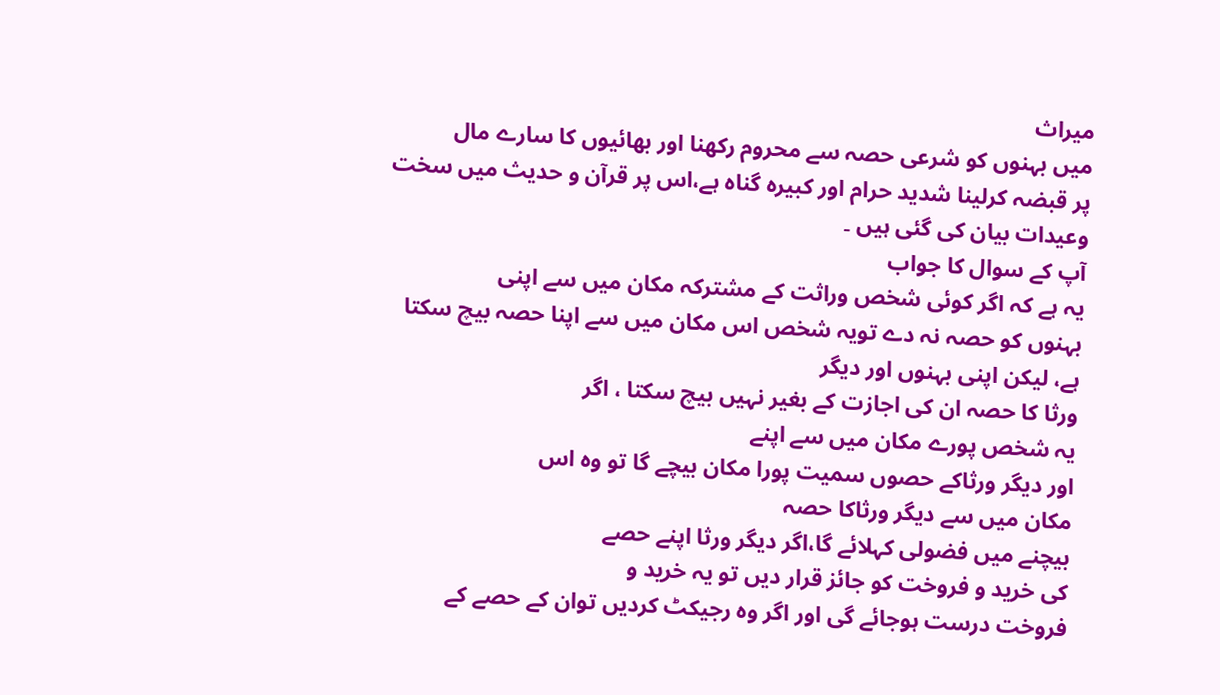میراث
میں بہنوں کو شرعی حصہ سے محروم رکھنا اور بھائیوں کا سارے مال
پر قبضہ کرلینا شدید حرام اور کبیرہ گناہ ہے،اس پر قرآن و حدیث میں سخت
وعیدات بیان کی گئی ہیں ۔
آپ کے سوال کا جواب
یہ ہے کہ اگر کوئی شخص وراثت کے مشترکہ مکان میں سے اپنی
بہنوں کو حصہ نہ دے تویہ شخص اس مکان میں سے اپنا حصہ بیچ سکتا
ہے، لیکن اپنی بہنوں اور دیگر
ورثا کا حصہ ان کی اجازت کے بغیر نہیں بیچ سکتا ، اگر
یہ شخص پورے مکان میں سے اپنے
اور دیگر ورثاکے حصوں سمیت پورا مکان بیچے گا تو وہ اس
مکان میں سے دیگر ورثاکا حصہ
بیچنے میں فضولی کہلائے گا،اگر دیگر ورثا اپنے حصے
کی خرید و فروخت کو جائز قرار دیں تو یہ خرید و
فروخت درست ہوجائے گی اور اگر وہ رجیکٹ کردیں توان کے حصے کے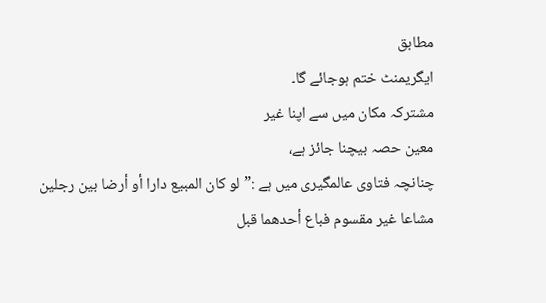مطابق
ایگریمنٹ ختم ہوجائے گا۔
مشترکہ مکان میں سے اپنا غیر
معین حصہ بیچنا جائز ہے،
چنانچہ فتاوی عالمگیری میں ہے :”لو كان المبيع دارا أو أرضا بين رجلين مشاعا غير مقسوم فباع أحدهما قبل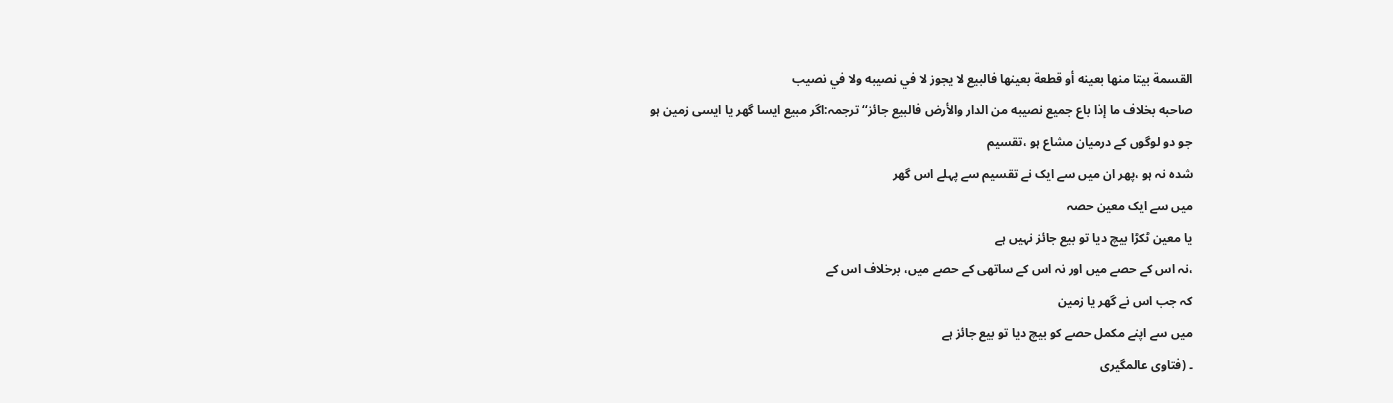القسمة بيتا منها بعينه أو قطعة بعينها فالبيع لا يجوز لا في نصيبه ولا في نصيب
صاحبه بخلاف ما إذا باع جميع نصيبه من الدار والأرض فالبيع جائز‘‘ترجمہ:اگر مبیع ایسا گھر یا ایسی زمین ہو
جو دو لوگوں کے درمیان مشاع ہو ،تقسیم
شدہ نہ ہو ،پھر ان میں سے ایک نے تقسیم سے پہلے اس گھر
میں سے ایک معین حصہ
یا معین ٹکڑا بیچ دیا تو بیع جائز نہیں ہے
،نہ اس کے حصے میں اور نہ اس کے ساتھی کے حصے میں، برخلاف اس کے
کہ جب اس نے گھر یا زمین
میں سے اپنے مکمل حصے کو بیچ دیا تو بیع جائز ہے
۔ (فتاوی عالمگیری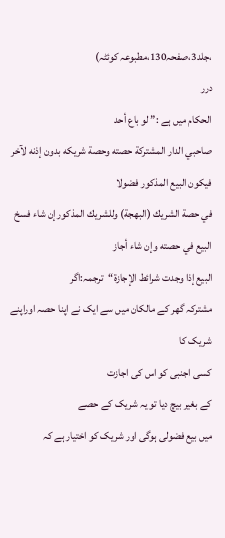،جلد3،صفحہ130،مطبوعہ کوئٹہ)
درر
الحکام میں ہے :” لو باع أحد
صاحبي الدار المشتركة حصته وحصة شريكه بدون إذنه لآخر فيكون البيع المذكور فضولا
في حصة الشريك (البهجة) وللشريك المذكور إن شاء فسخ البيع في حصته وإن شاء أجاز
البيع إذا وجدت شرائط الإجازة“ترجمہ:اگر
مشترکہ گھر کے مالکان میں سے ایک نے اپنا حصہ اوراپنے شریک کا
کسی اجنبی کو اس کی اجازت
کے بغیر بیچ دیا تو یہ شریک کے حصے
میں بیع فضولی ہوگی اور شریک کو اختیار ہے کہ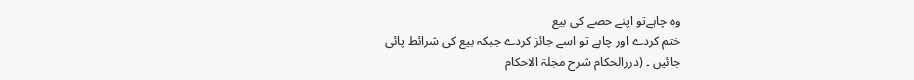وہ چاہےتو اپنے حصے کی بیع
ختم کردے اور چاہے تو اسے جائز کردے جبکہ بیع کی شرائط پائی
جائیں ۔ (دررالحکام شرح مجلۃ الاحکام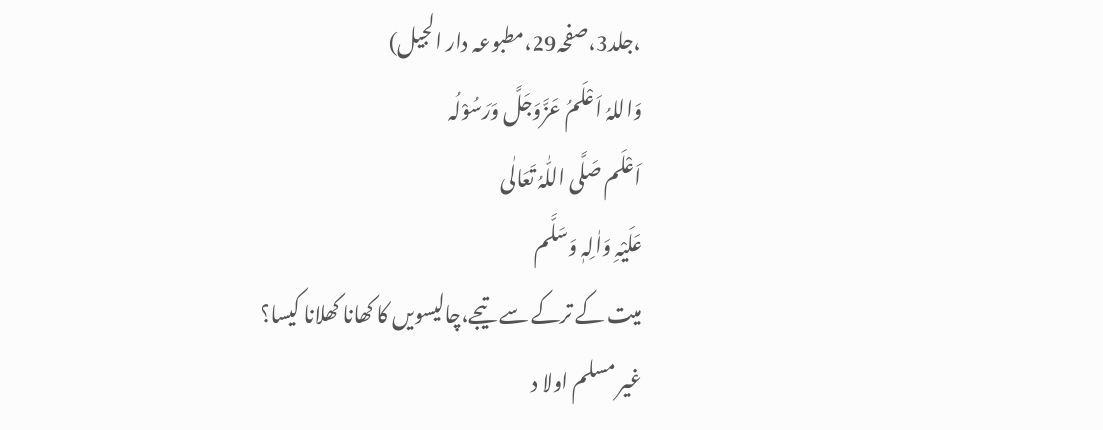،جلد3،صفحہ29،مطبوعہ دار الجیل)
وَاللہُ اَعْلَمُ عَزَّوَجَلَّ وَرَسُوْلُہ
اَعْلَم صَلَّی اللّٰہُ تَعَالٰی
عَلَیْہِ وَاٰلِہٖ وَسَلَّم
میت کے ترکے سے تیجے،چالیسویں کا کھانا کھلانا کیسا؟
غیر مسلم اولا د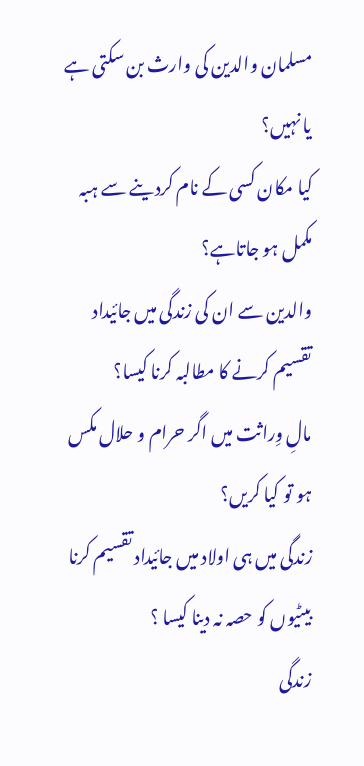مسلمان والدین کی وارث بن سکتی ہے یا نہیں؟
کیا مکان کسی کے نام کردینے سے ہبہ مکمل ہو جاتاہے؟
والدین سے ان کی زندگی میں جائیداد تقسیم کرنے کا مطالبہ کرنا کیسا؟
مالِ وِراثت میں اگر حرام و حلال مکس ہو تو کیا کریں؟
زندگی میں ہی اولاد میں جائیداد تقسیم کرنا
بیٹیوں کو حصہ نہ دینا کیسا ؟
زندگی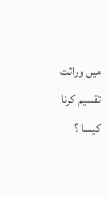میں وراثت تقسیم کرنا کیسا ؟